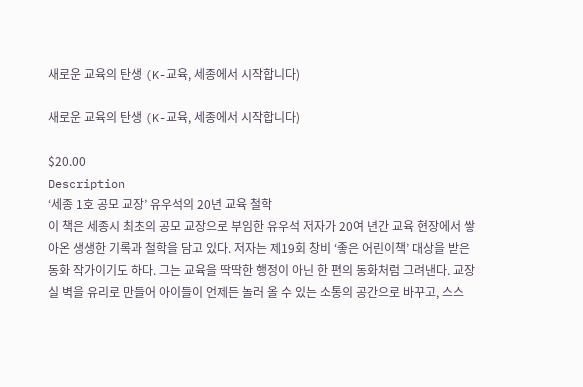새로운 교육의 탄생 (K-교육, 세종에서 시작합니다)

새로운 교육의 탄생 (K-교육, 세종에서 시작합니다)

$20.00
Description
‘세종 1호 공모 교장’ 유우석의 20년 교육 철학
이 책은 세종시 최초의 공모 교장으로 부임한 유우석 저자가 20여 년간 교육 현장에서 쌓아온 생생한 기록과 철학을 담고 있다. 저자는 제19회 창비 ‘좋은 어린이책’ 대상을 받은 동화 작가이기도 하다. 그는 교육을 딱딱한 행정이 아닌 한 편의 동화처럼 그려낸다. 교장실 벽을 유리로 만들어 아이들이 언제든 놀러 올 수 있는 소통의 공간으로 바꾸고, 스스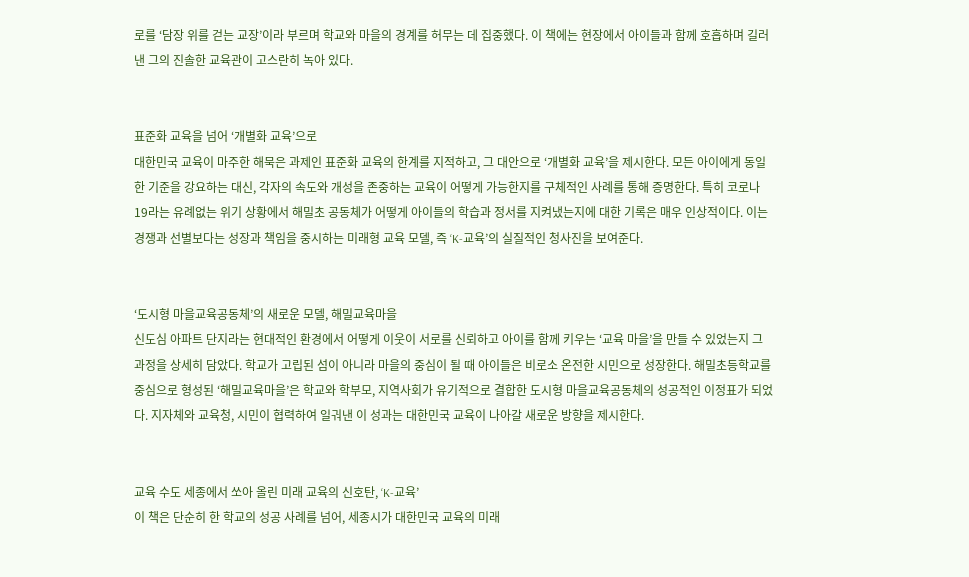로를 ‘담장 위를 걷는 교장’이라 부르며 학교와 마을의 경계를 허무는 데 집중했다. 이 책에는 현장에서 아이들과 함께 호흡하며 길러낸 그의 진솔한 교육관이 고스란히 녹아 있다.


표준화 교육을 넘어 ‘개별화 교육’으로
대한민국 교육이 마주한 해묵은 과제인 표준화 교육의 한계를 지적하고, 그 대안으로 ‘개별화 교육’을 제시한다. 모든 아이에게 동일한 기준을 강요하는 대신, 각자의 속도와 개성을 존중하는 교육이 어떻게 가능한지를 구체적인 사례를 통해 증명한다. 특히 코로나19라는 유례없는 위기 상황에서 해밀초 공동체가 어떻게 아이들의 학습과 정서를 지켜냈는지에 대한 기록은 매우 인상적이다. 이는 경쟁과 선별보다는 성장과 책임을 중시하는 미래형 교육 모델, 즉 ‘K-교육’의 실질적인 청사진을 보여준다.


‘도시형 마을교육공동체’의 새로운 모델, 해밀교육마을
신도심 아파트 단지라는 현대적인 환경에서 어떻게 이웃이 서로를 신뢰하고 아이를 함께 키우는 ‘교육 마을’을 만들 수 있었는지 그 과정을 상세히 담았다. 학교가 고립된 섬이 아니라 마을의 중심이 될 때 아이들은 비로소 온전한 시민으로 성장한다. 해밀초등학교를 중심으로 형성된 ‘해밀교육마을’은 학교와 학부모, 지역사회가 유기적으로 결합한 도시형 마을교육공동체의 성공적인 이정표가 되었다. 지자체와 교육청, 시민이 협력하여 일궈낸 이 성과는 대한민국 교육이 나아갈 새로운 방향을 제시한다.


교육 수도 세종에서 쏘아 올린 미래 교육의 신호탄, ‘K-교육’
이 책은 단순히 한 학교의 성공 사례를 넘어, 세종시가 대한민국 교육의 미래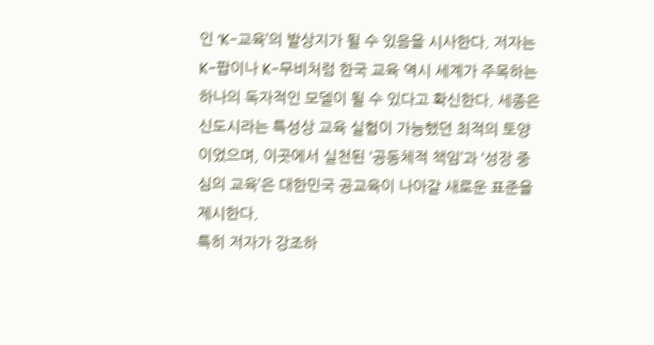인 ‘K-교육’의 발상지가 될 수 있음을 시사한다. 저자는 K-팝이나 K-무비처럼 한국 교육 역시 세계가 주목하는 하나의 독자적인 모델이 될 수 있다고 확신한다. 세종은 신도시라는 특성상 교육 실험이 가능했던 최적의 토양이었으며, 이곳에서 실천된 ‘공동체적 책임’과 ‘성장 중심의 교육’은 대한민국 공교육이 나아갈 새로운 표준을 제시한다.
특히 저자가 강조하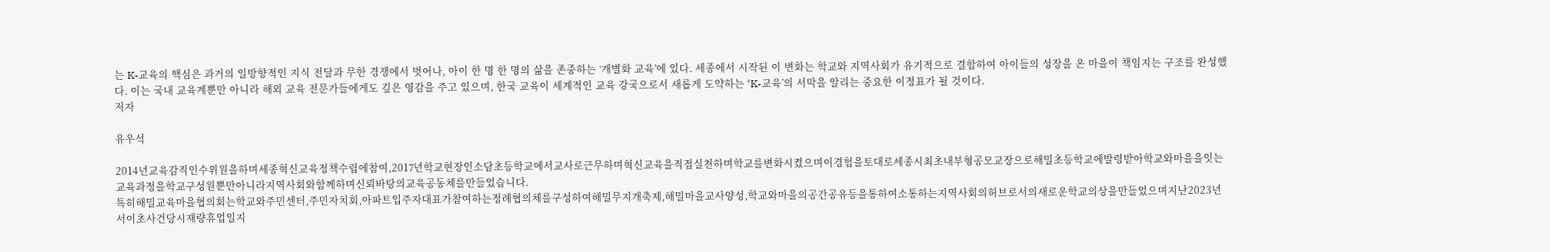는 K-교육의 핵심은 과거의 일방향적인 지식 전달과 무한 경쟁에서 벗어나, 아이 한 명 한 명의 삶을 존중하는 ‘개별화 교육’에 있다. 세종에서 시작된 이 변화는 학교와 지역사회가 유기적으로 결합하여 아이들의 성장을 온 마을이 책임지는 구조를 완성했다. 이는 국내 교육계뿐만 아니라 해외 교육 전문가들에게도 깊은 영감을 주고 있으며, 한국 교육이 세계적인 교육 강국으로서 새롭게 도약하는 ‘K-교육’의 서막을 알리는 중요한 이정표가 될 것이다.
저자

유우석

2014년교육감직인수위원을하며세종혁신교육정책수립에참여,2017년학교현장인소담초등학교에서교사로근무하며혁신교육을직접실천하며학교를변화시켰으며이경험을토대로세종시최초내부형공모교장으로해밀초등학교에발령받아학교와마을을잇는교육과정을학교구성원뿐만아니라지역사회와함께하며신뢰바탕의교육공동체를만들었습니다.
특히해밀교육마을협의회는학교와주민센터,주민자치회,아파트입주자대표가참여하는정례협의체를구성하여해밀무지개축제,해밀마을교사양성,학교와마을의공간공유등을통하여소통하는지역사회의허브로서의새로운학교의상을만들었으며지난2023년서이초사건당시재량휴업일지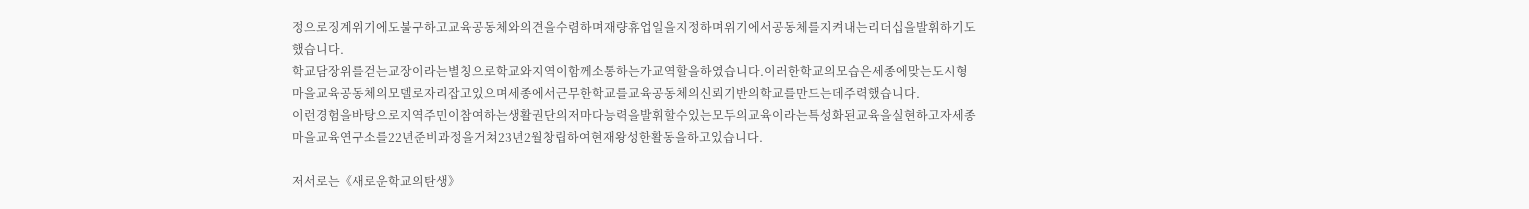정으로징계위기에도불구하고교육공동체와의견을수렴하며재량휴업일을지정하며위기에서공동체를지켜내는리더십을발휘하기도했습니다.
학교담장위를걷는교장이라는별칭으로학교와지역이함께소통하는가교역할을하였습니다.이러한학교의모습은세종에맞는도시형마을교육공동체의모델로자리잡고있으며세종에서근무한학교를교육공동체의신뢰기반의학교를만드는데주력했습니다.
이런경험을바탕으로지역주민이참여하는생활권단의저마다능력을발휘할수있는모두의교육이라는특성화된교육을실현하고자세종마을교육연구소를22년준비과정을거쳐23년2월창립하여현재왕성한활동을하고있습니다.

저서로는《새로운학교의탄생》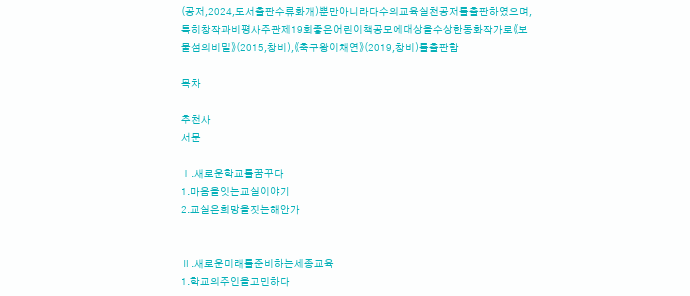(공저,2024,도서출판수류화개)뿐만아니라다수의교육실천공저를출판하였으며,특히창작과비평사주관제19회좋은어린이책공모에대상을수상한동화작가로《보물섬의비밀》(2015,창비),《축구왕이채연》(2019,창비)를출판함

목차

추천사
서문

Ⅰ.새로운학교를꿈꾸다
1.마음을잇는교실이야기
2.교실은희망을짓는해안가


Ⅱ.새로운미래를준비하는세종교육
1.학교의주인을고민하다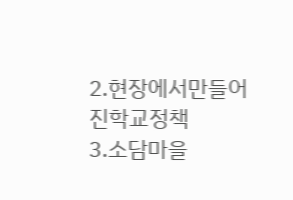2.현장에서만들어진학교정책
3.소담마을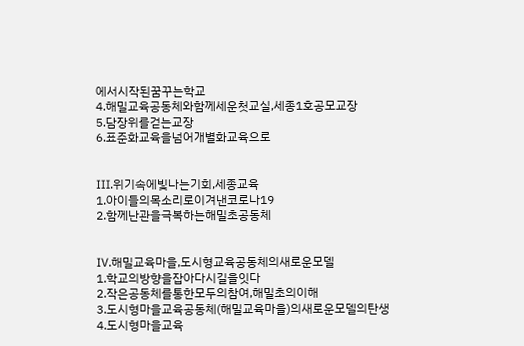에서시작된꿈꾸는학교
4.해밀교육공동체와함께세운첫교실,세종1호공모교장
5.담장위를걷는교장
6.표준화교육을넘어개별화교육으로


Ⅲ.위기속에빛나는기회,세종교육
1.아이들의목소리로이겨낸코로나19
2.함께난관을극복하는해밀초공동체


Ⅳ.해밀교육마을,도시형교육공동체의새로운모델
1.학교의방향을잡아다시길을잇다
2.작은공동체를통한모두의참여,해밀초의이해
3.도시형마을교육공동체(해밀교육마을)의새로운모델의탄생
4.도시형마을교육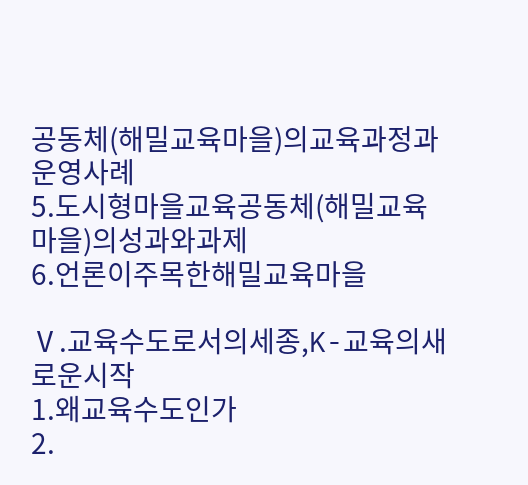공동체(해밀교육마을)의교육과정과운영사례
5.도시형마을교육공동체(해밀교육마을)의성과와과제
6.언론이주목한해밀교육마을

Ⅴ.교육수도로서의세종,K-교육의새로운시작
1.왜교육수도인가
2.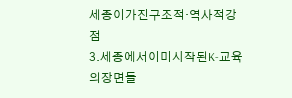세종이가진구조적·역사적강점
3.세종에서이미시작된K-교육의장면들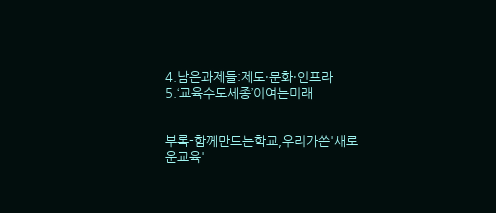4.남은과제들:제도·문화·인프라
5.‘교육수도세종’이여는미래


부록-함께만드는학교,우리가쓴'새로운교육'